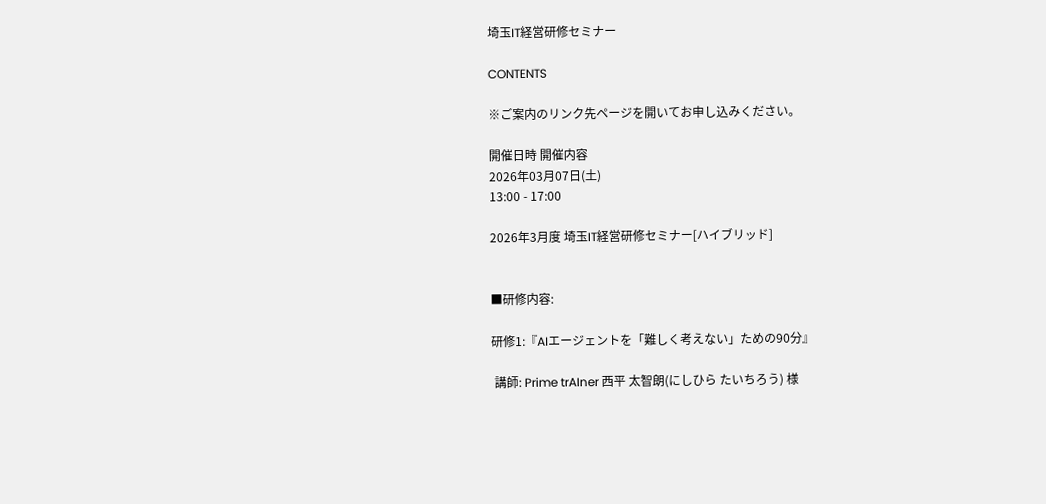埼玉IT経営研修セミナー

CONTENTS

※ご案内のリンク先ページを開いてお申し込みください。

開催日時 開催内容
2026年03月07日(土)
13:00 - 17:00

2026年3月度 埼玉IT経営研修セミナー[ハイブリッド]


■研修内容:

研修1:『AIエージェントを「難しく考えない」ための90分』

 講師: Prime trAIner 西平 太智朗(にしひら たいちろう) 様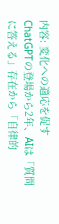内容: 変化への適応を促す
ChatGPTの登場から2年、AIは「質問に答える」存在から「自律的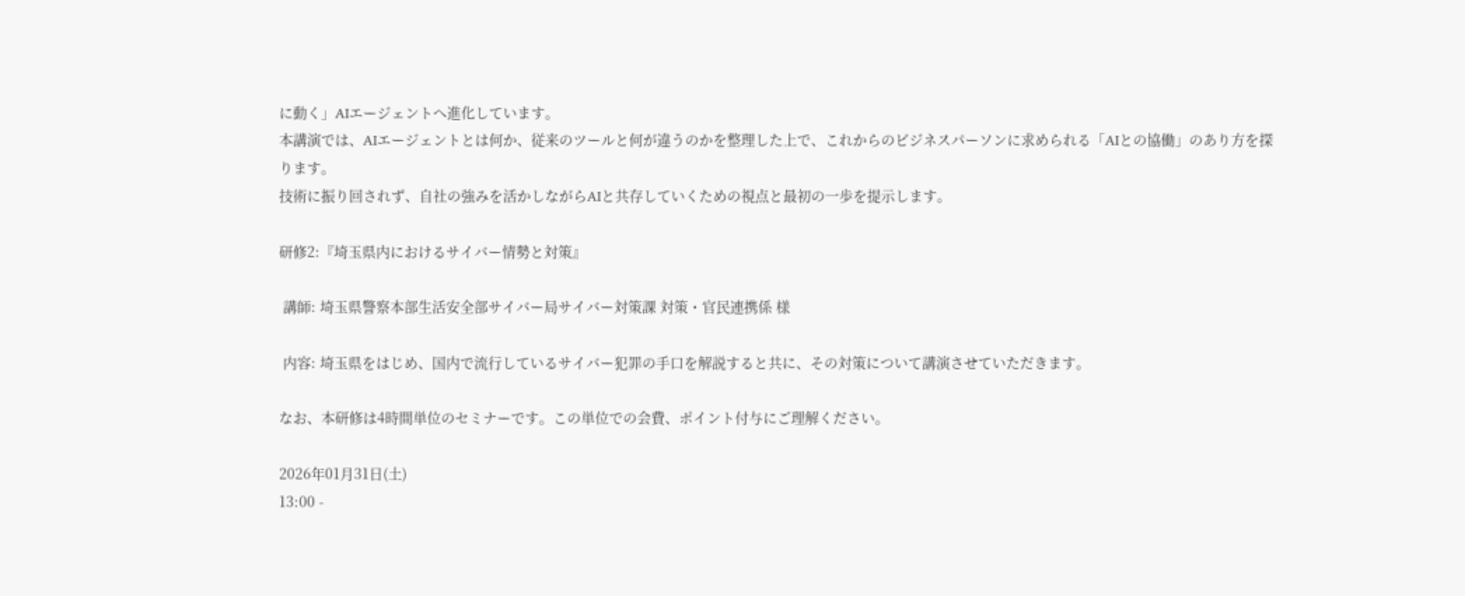に動く」AIエージェントへ進化しています。
本講演では、AIエージェントとは何か、従来のツールと何が違うのかを整理した上で、これからのビジネスパーソンに求められる「AIとの協働」のあり方を探ります。
技術に振り回されず、自社の強みを活かしながらAIと共存していくための視点と最初の一歩を提示します。

研修2:『埼玉県内におけるサイバー情勢と対策』

 講師: 埼玉県警察本部生活安全部サイバー局サイバー対策課 対策・官民連携係 様

 内容: 埼玉県をはじめ、国内で流行しているサイバー犯罪の手口を解説すると共に、その対策について講演させていただきます。

なお、本研修は4時間単位のセミナーです。この単位での会費、ポイント付与にご理解ください。

2026年01月31日(土)
13:00 -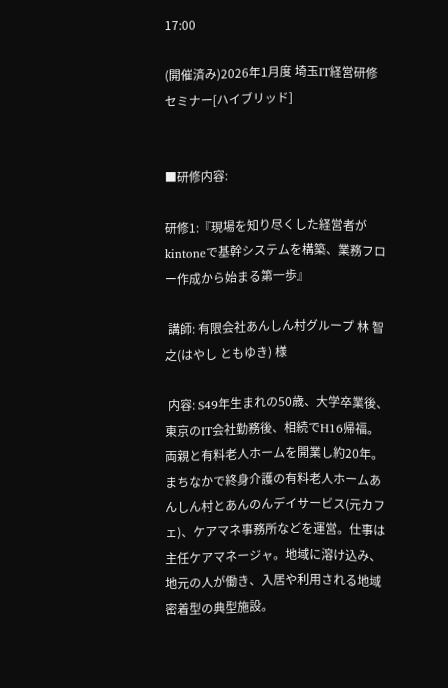17:00

(開催済み)2026年1月度 埼玉IT経営研修セミナー[ハイブリッド]


■研修内容:

研修1:『現場を知り尽くした経営者がkintoneで基幹システムを構築、業務フロー作成から始まる第一歩』

 講師: 有限会社あんしん村グループ 林 智之(はやし ともゆき) 様

 内容: S49年生まれの50歳、大学卒業後、東京のIT会社勤務後、相続でH16帰福。両親と有料老人ホームを開業し約20年。まちなかで終身介護の有料老人ホームあんしん村とあんのんデイサービス(元カフェ)、ケアマネ事務所などを運営。仕事は主任ケアマネージャ。地域に溶け込み、地元の人が働き、入居や利用される地域密着型の典型施設。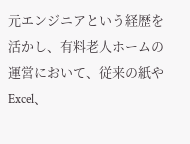元エンジニアという経歴を活かし、有料老人ホームの運営において、従来の紙やExcel、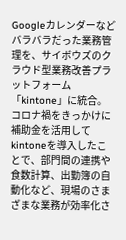Googleカレンダーなどバラバラだった業務管理を、サイボウズのクラウド型業務改善プラットフォーム「kintone」に統合。
コロナ禍をきっかけに補助金を活用してkintoneを導入したことで、部門間の連携や食数計算、出勤簿の自動化など、現場のさまざまな業務が効率化さ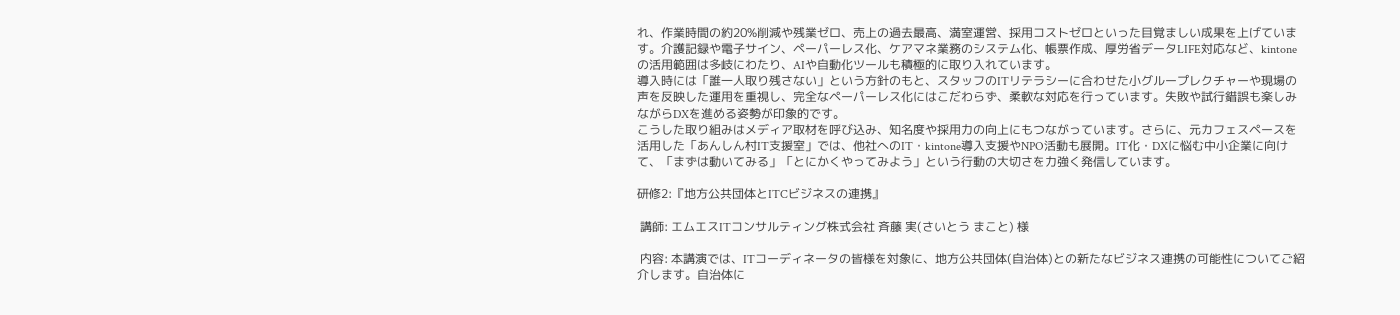れ、作業時間の約20%削減や残業ゼロ、売上の過去最高、満室運営、採用コストゼロといった目覚ましい成果を上げています。介護記録や電子サイン、ペーパーレス化、ケアマネ業務のシステム化、帳票作成、厚労省データLIFE対応など、kintoneの活用範囲は多岐にわたり、AIや自動化ツールも積極的に取り入れています。
導入時には「誰一人取り残さない」という方針のもと、スタッフのITリテラシーに合わせた小グループレクチャーや現場の声を反映した運用を重視し、完全なペーパーレス化にはこだわらず、柔軟な対応を行っています。失敗や試行錯誤も楽しみながらDXを進める姿勢が印象的です。
こうした取り組みはメディア取材を呼び込み、知名度や採用力の向上にもつながっています。さらに、元カフェスペースを活用した「あんしん村IT支援室」では、他社へのIT・kintone導入支援やNPO活動も展開。IT化・DXに悩む中小企業に向けて、「まずは動いてみる」「とにかくやってみよう」という行動の大切さを力強く発信しています。

研修2:『地方公共団体とITCビジネスの連携』

 講師: エムエスITコンサルティング株式会社 斉藤 実(さいとう まこと) 様

 内容: 本講演では、ITコーディネータの皆様を対象に、地方公共団体(自治体)との新たなビジネス連携の可能性についてご紹介します。自治体に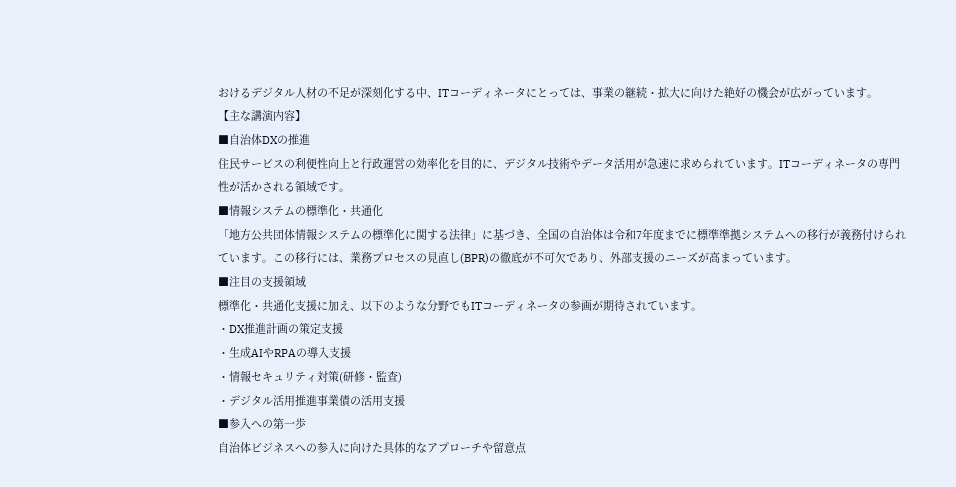おけるデジタル人材の不足が深刻化する中、ITコーディネータにとっては、事業の継続・拡大に向けた絶好の機会が広がっています。
【主な講演内容】
■自治体DXの推進
住民サービスの利便性向上と行政運営の効率化を目的に、デジタル技術やデータ活用が急速に求められています。ITコーディネータの専門性が活かされる領域です。
■情報システムの標準化・共通化
「地方公共団体情報システムの標準化に関する法律」に基づき、全国の自治体は令和7年度までに標準準拠システムへの移行が義務付けられています。この移行には、業務プロセスの見直し(BPR)の徹底が不可欠であり、外部支援のニーズが高まっています。
■注目の支援領域
標準化・共通化支援に加え、以下のような分野でもITコーディネータの参画が期待されています。
・DX推進計画の策定支援
・生成AIやRPAの導入支援
・情報セキュリティ対策(研修・監査)
・デジタル活用推進事業債の活用支援
■参入への第一歩
自治体ビジネスへの参入に向けた具体的なアプローチや留意点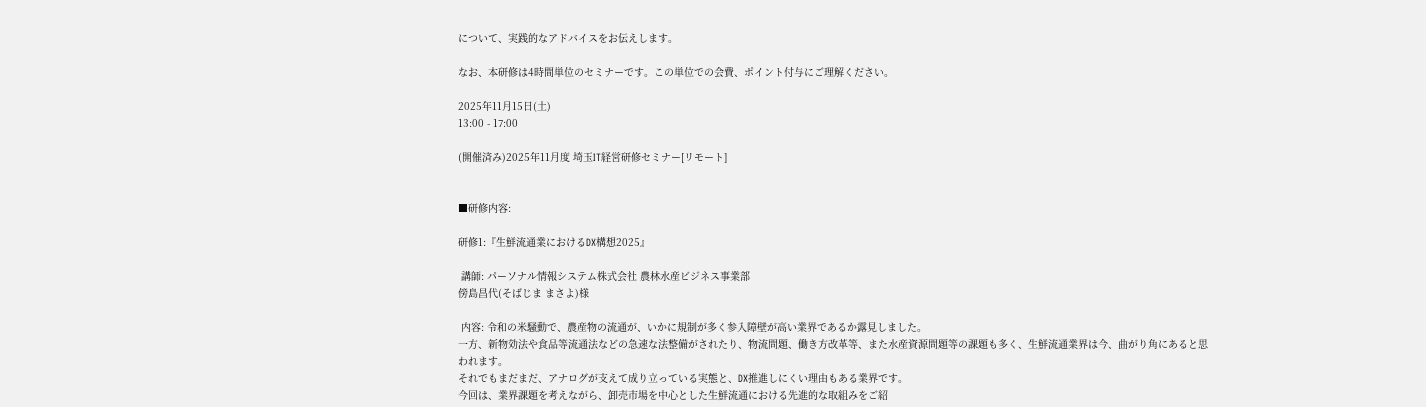について、実践的なアドバイスをお伝えします。

なお、本研修は4時間単位のセミナーです。この単位での会費、ポイント付与にご理解ください。

2025年11月15日(土)
13:00 - 17:00

(開催済み)2025年11月度 埼玉IT経営研修セミナー[リモート]


■研修内容:

研修1:『生鮮流通業におけるDX構想2025』

 講師: パーソナル情報システム株式会社 農林水産ビジネス事業部
傍島昌代(そばじま まさよ)様

 内容: 令和の米騒動で、農産物の流通が、いかに規制が多く参入障壁が高い業界であるか露見しました。
一方、新物効法や食品等流通法などの急速な法整備がされたり、物流問題、働き方改革等、また水産資源問題等の課題も多く、生鮮流通業界は今、曲がり角にあると思われます。
それでもまだまだ、アナログが支えて成り立っている実態と、DX推進しにくい理由もある業界です。
今回は、業界課題を考えながら、卸売市場を中心とした生鮮流通における先進的な取組みをご紹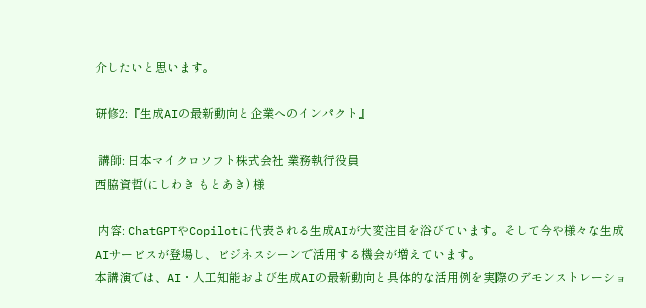介したいと思います。

研修2:『生成AIの最新動向と企業へのインパクト』

 講師: 日本マイクロソフト株式会社 業務執行役員
西脇資哲(にしわき もとあき) 様

 内容: ChatGPTやCopilotに代表される生成AIが大変注目を浴びています。そして今や様々な生成AIサービスが登場し、ビジネスシーンで活用する機会が増えています。
本講演では、AI・人工知能および生成AIの最新動向と具体的な活用例を実際のデモンストレーショ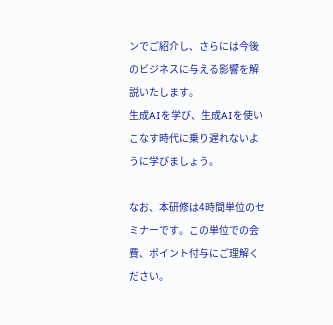ンでご紹介し、さらには今後のビジネスに与える影響を解説いたします。
生成AIを学び、生成AIを使いこなす時代に乗り遅れないように学びましょう。

なお、本研修は4時間単位のセミナーです。この単位での会費、ポイント付与にご理解ください。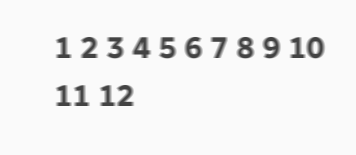1 2 3 4 5 6 7 8 9 10 11 12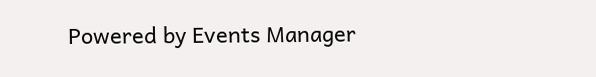Powered by Events Manager